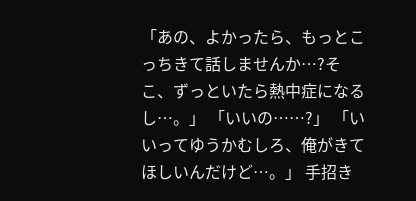「あの、よかったら、もっとこっちきて話しませんか…?そこ、ずっといたら熱中症になるし…。」 「いいの……?」 「いいってゆうかむしろ、俺がきてほしいんだけど…。」 手招き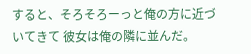すると、そろそろーっと俺の方に近づいてきて 彼女は俺の隣に並んだ。